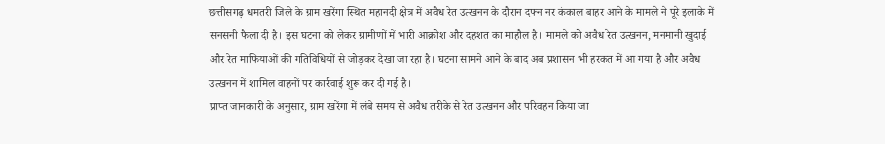छत्तीसगढ़ धमतरी जिले के ग्राम खरेंगा स्थित महानदी क्षेत्र में अवैध रेत उत्खनन के दौरान दफ्न नर कंकाल बाहर आने के मामले ने पूरे इलाके में सनसनी फैला दी है। इस घटना को लेकर ग्रामीणों में भारी आक्रोश और दहशत का माहौल है। मामले को अवैध रेत उत्खनन, मनमानी खुदाई और रेत माफियाओं की गतिविधियों से जोड़कर देखा जा रहा है। घटना सामने आने के बाद अब प्रशासन भी हरकत में आ गया है और अवैध उत्खनन में शामिल वाहनों पर कार्रवाई शुरू कर दी गई है।
प्राप्त जानकारी के अनुसार, ग्राम खरेंगा में लंबे समय से अवैध तरीके से रेत उत्खनन और परिवहन किया जा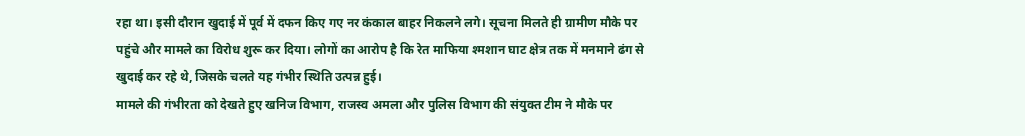रहा था। इसी दौरान खुदाई में पूर्व में दफन किए गए नर कंकाल बाहर निकलने लगे। सूचना मिलते ही ग्रामीण मौके पर पहुंचे और मामले का विरोध शुरू कर दिया। लोगों का आरोप है कि रेत माफिया श्मशान घाट क्षेत्र तक में मनमाने ढंग से खुदाई कर रहे थे, जिसके चलते यह गंभीर स्थिति उत्पन्न हुई।
मामले की गंभीरता को देखते हुए खनिज विभाग, राजस्व अमला और पुलिस विभाग की संयुक्त टीम ने मौके पर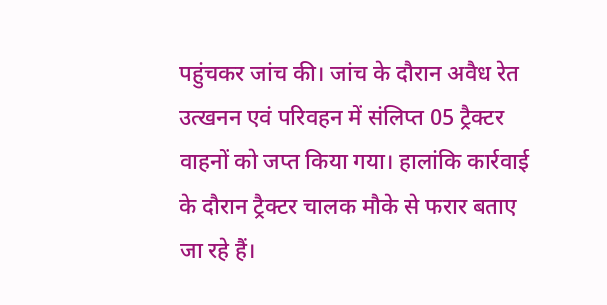पहुंचकर जांच की। जांच के दौरान अवैध रेत उत्खनन एवं परिवहन में संलिप्त 05 ट्रैक्टर वाहनों को जप्त किया गया। हालांकि कार्रवाई के दौरान ट्रैक्टर चालक मौके से फरार बताए जा रहे हैं।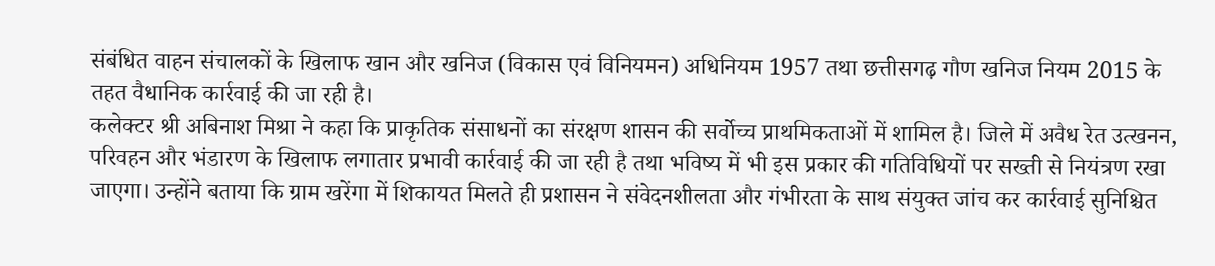संबंधित वाहन संचालकों के खिलाफ खान और खनिज (विकास एवं विनियमन) अधिनियम 1957 तथा छत्तीसगढ़ गौण खनिज नियम 2015 के तहत वैधानिक कार्रवाई की जा रही है।
कलेक्टर श्री अबिनाश मिश्रा ने कहा कि प्राकृतिक संसाधनों का संरक्षण शासन की सर्वोच्च प्राथमिकताओं में शामिल है। जिले में अवैध रेत उत्खनन, परिवहन और भंडारण के खिलाफ लगातार प्रभावी कार्रवाई की जा रही है तथा भविष्य में भी इस प्रकार की गतिविधियों पर सख्ती से नियंत्रण रखा जाएगा। उन्होंने बताया कि ग्राम खरेंगा में शिकायत मिलते ही प्रशासन ने संवेदनशीलता और गंभीरता के साथ संयुक्त जांच कर कार्रवाई सुनिश्चित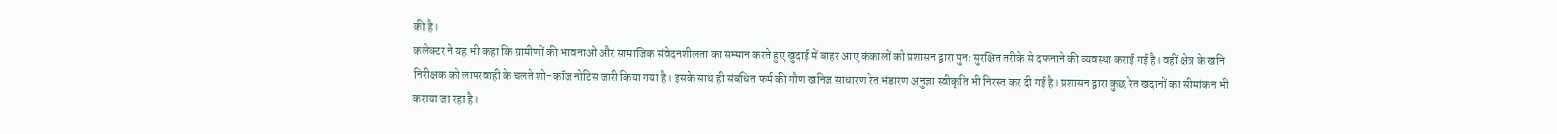की है।
कलेक्टर ने यह भी कहा कि ग्रामीणों की भावनाओं और सामाजिक संवेदनशीलता का सम्मान करते हुए खुदाई में बाहर आए कंकालों को प्रशासन द्वारा पुनः सुरक्षित तरीके से दफनाने की व्यवस्था कराई गई है। वहीं क्षेत्र के खनि निरीक्षक को लापरवाही के चलते शो-कॉज नोटिस जारी किया गया है। इसके साथ ही संबंधित फर्म की गौण खनिज साधारण रेत भंडारण अनुज्ञा स्वीकृति भी निरस्त कर दी गई है। प्रशासन द्वारा कुछ रेत खदानों का सीमांकन भी कराया जा रहा है।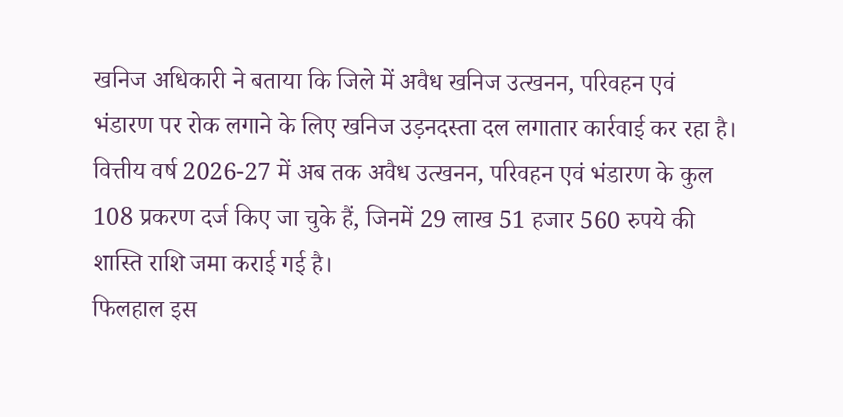खनिज अधिकारी ने बताया कि जिले में अवैध खनिज उत्खनन, परिवहन एवं भंडारण पर रोक लगाने के लिए खनिज उड़नदस्ता दल लगातार कार्रवाई कर रहा है। वित्तीय वर्ष 2026-27 में अब तक अवैध उत्खनन, परिवहन एवं भंडारण के कुल 108 प्रकरण दर्ज किए जा चुके हैं, जिनमें 29 लाख 51 हजार 560 रुपये की शास्ति राशि जमा कराई गई है।
फिलहाल इस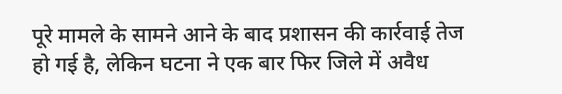पूरे मामले के सामने आने के बाद प्रशासन की कार्रवाई तेज हो गई है, लेकिन घटना ने एक बार फिर जिले में अवैध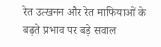रेत उत्खनन और रेत माफियाओं के बढ़ते प्रभाव पर बड़े सवाल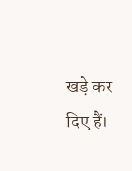खड़े कर दिए हैं।